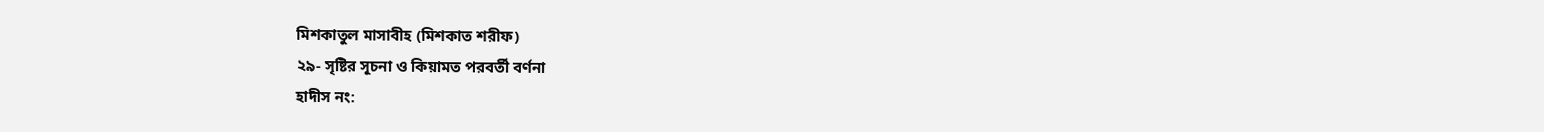মিশকাতুল মাসাবীহ (মিশকাত শরীফ)
২৯- সৃষ্টির সূচনা ও কিয়ামত পরবর্তী বর্ণনা
হাদীস নং: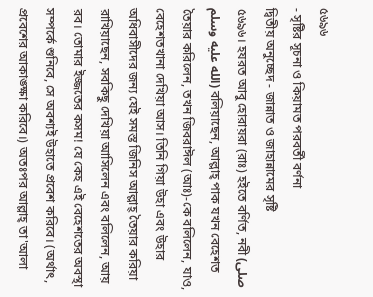৫৬৯৬
- সৃষ্টির সূচনা ও কিয়ামত পরবর্তী বর্ণনা
দ্বিতীয় অনুচ্ছেদ - জান্নাত ও জাহান্নামের সৃষ্টি
৫৬৯৬। হযরত আবু হোরায়রা (রাঃ) হইতে বর্ণিত, নবী (صلى الله عليه وسلم) বলিয়াছেন, আল্লাহ্ পাক যখন বেহেশত তৈয়ার করিলেন, তখন জিবরাঈল (আঃ)-কে বলিলেন, যাও, বেহেশতখানা দেখিয়া আস। তিনি গিয়া উহা এবং উহার অধিবাসীদের জন্য যেই সমস্ত জিনিস আল্লাহ্ তৈয়ার করিয়া রাখিয়াছেন, সবকিছু দেখিয়া আসিলেন এবং বলিলেন, আয় রব। তোমার ইজ্জতের কসম! যে কেহ এই বেহেশতের অবস্থা সম্পর্কে শুনিবে, সে অবশ্যই উহাতে প্রবেশ করিবে। (অর্থাৎ, প্রবেশের আকাঙ্ক্ষা করিবে।) অতঃপর আল্লাহ্ তা'আলা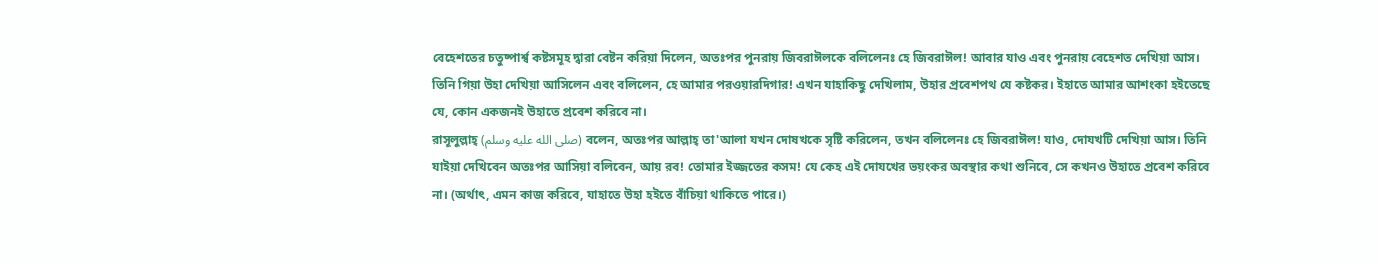বেহেশতের চতুষ্পার্শ্ব কষ্টসমূহ দ্বারা বেষ্টন করিয়া দিলেন, অতঃপর পুনরায় জিবরাঈলকে বলিলেনঃ হে জিবরাঈল! আবার যাও এবং পুনরায় বেহেশত দেখিয়া আস। তিনি গিয়া উহা দেখিয়া আসিলেন এবং বলিলেন, হে আমার পরওয়ারদিগার! এখন যাহাকিছু দেখিলাম, উহার প্রবেশপথ যে কষ্টকর। ইহাতে আমার আশংকা হইতেছে যে, কোন একজনই উহাতে প্রবেশ করিবে না।
রাসূলুল্লাহ্ (صلى الله عليه وسلم) বলেন, অতঃপর আল্লাহ্ তা'আলা যখন দোষখকে সৃষ্টি করিলেন, তখন বলিলেনঃ হে জিবরাঈল! যাও, দোযখটি দেখিয়া আস। তিনি যাইয়া দেখিবেন অতঃপর আসিয়া বলিবেন, আয় রব! তোমার ইজ্জতের কসম! যে কেহ এই দোযখের ভয়ংকর অবস্থার কথা শুনিবে, সে কখনও উহাতে প্রবেশ করিবে না। (অর্থাৎ, এমন কাজ করিবে, যাহাতে উহা হইতে বাঁচিয়া থাকিতে পারে।)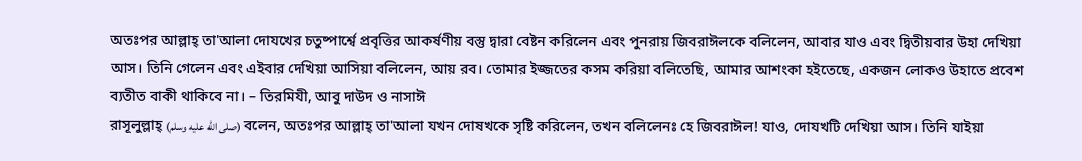অতঃপর আল্লাহ্ তা'আলা দোযখের চতুষ্পার্শ্বে প্রবৃত্তির আকর্ষণীয় বস্তু দ্বারা বেষ্টন করিলেন এবং পুনরায় জিবরাঈলকে বলিলেন, আবার যাও এবং দ্বিতীয়বার উহা দেখিয়া আস। তিনি গেলেন এবং এইবার দেখিয়া আসিয়া বলিলেন, আয় রব। তোমার ইজ্জতের কসম করিয়া বলিতেছি, আমার আশংকা হইতেছে, একজন লোকও উহাতে প্রবেশ ব্যতীত বাকী থাকিবে না। – তিরমিযী, আবু দাউদ ও নাসাঈ
রাসূলুল্লাহ্ (صلى الله عليه وسلم) বলেন, অতঃপর আল্লাহ্ তা'আলা যখন দোষখকে সৃষ্টি করিলেন, তখন বলিলেনঃ হে জিবরাঈল! যাও, দোযখটি দেখিয়া আস। তিনি যাইয়া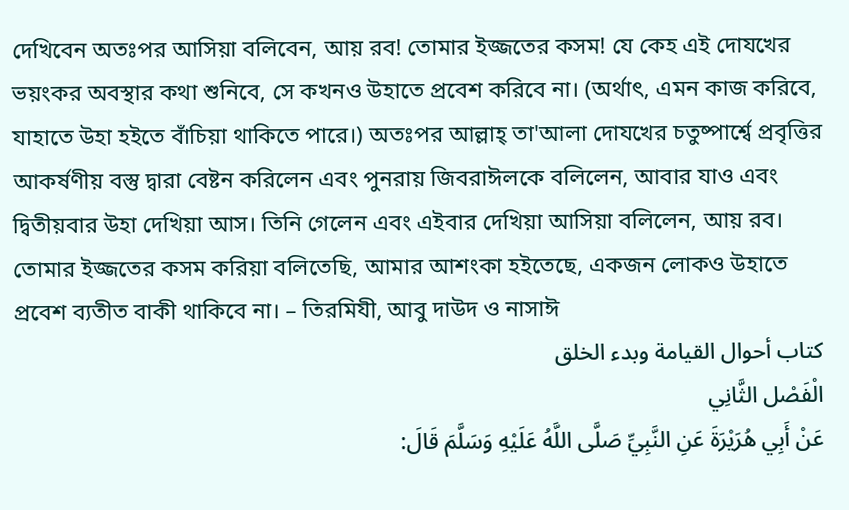দেখিবেন অতঃপর আসিয়া বলিবেন, আয় রব! তোমার ইজ্জতের কসম! যে কেহ এই দোযখের ভয়ংকর অবস্থার কথা শুনিবে, সে কখনও উহাতে প্রবেশ করিবে না। (অর্থাৎ, এমন কাজ করিবে, যাহাতে উহা হইতে বাঁচিয়া থাকিতে পারে।) অতঃপর আল্লাহ্ তা'আলা দোযখের চতুষ্পার্শ্বে প্রবৃত্তির আকর্ষণীয় বস্তু দ্বারা বেষ্টন করিলেন এবং পুনরায় জিবরাঈলকে বলিলেন, আবার যাও এবং দ্বিতীয়বার উহা দেখিয়া আস। তিনি গেলেন এবং এইবার দেখিয়া আসিয়া বলিলেন, আয় রব। তোমার ইজ্জতের কসম করিয়া বলিতেছি, আমার আশংকা হইতেছে, একজন লোকও উহাতে প্রবেশ ব্যতীত বাকী থাকিবে না। – তিরমিযী, আবু দাউদ ও নাসাঈ
كتاب أحوال القيامة وبدء الخلق
الْفَصْل الثَّانِي
عَنْ أَبِي هُرَيْرَةَ عَنِ النَّبِيِّ صَلَّى اللَّهُ عَلَيْهِ وَسَلَّمَ قَالَ: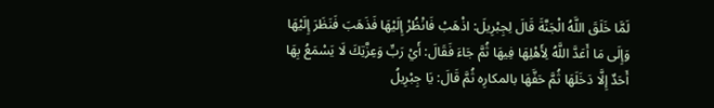لَمَّا خَلَقَ اللَّهُ الْجَنَّةَ قَالَ لِجِبْرِيلَ: اذْهَبْ فَانْظُرْ إِلَيْهَا فَذَهَبَ فَنَظَرَ إِلَيْهَا وَإِلَى مَا أَعَدَّ اللَّهُ لِأَهْلِهَا فِيهَا ثُمَّ جَاءَ فَقَالَ: أَيْ رَبِّ وَعِزَّتِكَ لَا يَسْمَعُ بِهَا أَحَدٌ إِلَّا دَخَلَهَا ثُمَّ حَفَّهَا بالمكارِه ثُمَّ قَالَ: يَا جِبْرِيلُ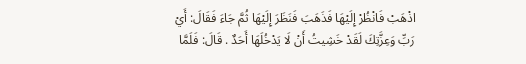اذْهَبْ فَانْظُرْ إِلَيْهَا فَذَهَبَ فَنَظَرَ إِلَيْهَا ثُمَّ جَاءَ فَقَالَ: أَيْ رَبِّ وَعِزَّتِكَ لَقَدْ خَشِيتُ أَنْ لَا يَدْخُلَهَا أَحَدٌ . قَالَ: فَلَمَّا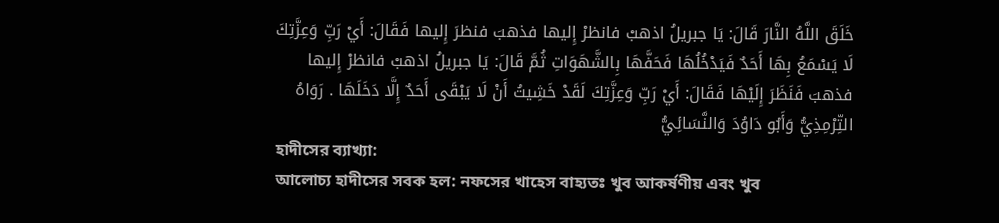خَلَقَ اللَّهُ النَّارَ قَالَ: يَا جبريلُ اذهبْ فانظرْ إِليها فذهبَ فنظرَ إِليها فَقَالَ: أَيْ رَبِّ وَعِزَّتِكَ لَا يَسْمَعُ بِهَا أَحَدٌ فَيَدْخُلُهَا فَحَفَّهَا بِالشَّهَوَاتِ ثُمَّ قَالَ: يَا جبريلُ اذهبْ فانظرْ إِليها فذهبَ فَنَظَرَ إِلَيْهَا فَقَالَ: أَيْ رَبِّ وَعِزَّتِكَ لَقَدْ خَشِيتُ أَنْ لَا يَبْقَى أَحَدٌ إِلَّا دَخَلَهَا . رَوَاهُ التِّرْمِذِيُّ وَأَبُو دَاوُدَ وَالنَّسَائِيُّ
হাদীসের ব্যাখ্যা:
আলোচ্য হাদীসের সবক হল: নফসের খাহেস বাহ্যতঃ খুব আকর্ষণীয় এবং খুব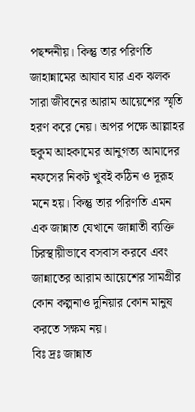পছন্দনীয়। কিন্তু তার পরিণতি জাহান্নামের আযাব যার এক ঝলক সারা জীবনের আরাম আয়েশের স্মৃতি হরণ করে নেয়। অপর পক্ষে আল্লাহর হুকুম আহকামের আনুগত্য আমাদের নফসের নিকট খুবই কঠিন ও দূরূহ মনে হয়। কিন্তু তার পরিণতি এমন এক জান্নাত যেখানে জান্নাতী ব্যক্তি চিরস্থায়ীভাবে বসবাস করবে এবং জান্নাতের আরাম আয়েশের সামগ্রীর কোন কল্পনাও দুনিয়ার কোন মানুষ করতে সক্ষম নয়।
বিঃ দ্রঃ জান্নাত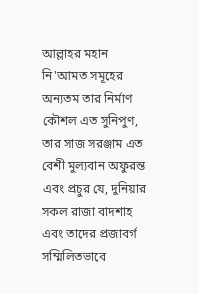আল্লাহর মহান নি'আমত সমূহের অন্যতম তার নির্মাণ কৌশল এত সুনিপুণ, তার সাজ সরঞ্জাম এত বেশী মুল্যবান অফুরন্ত এবং প্রচুর যে, দুনিয়ার সকল রাজা বাদশাহ এবং তাদের প্রজাবর্গ সম্মিলিতভাবে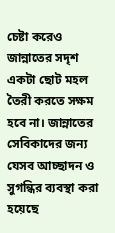চেষ্টা করেও জান্নাতের সদৃশ একটা ছোট মহল তৈরী করতে সক্ষম হবে না। জান্নাতের সেবিকাদের জন্য যেসব আচ্ছাদন ও সুগন্ধির ব্যবস্থা করা হয়েছে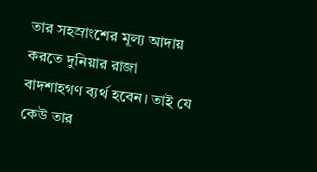তার সহস্রাংশের মূল্য আদায় করতে দুনিয়ার রাজা বাদশাহগণ ব্যর্থ হবেন। তাই যে কেউ তার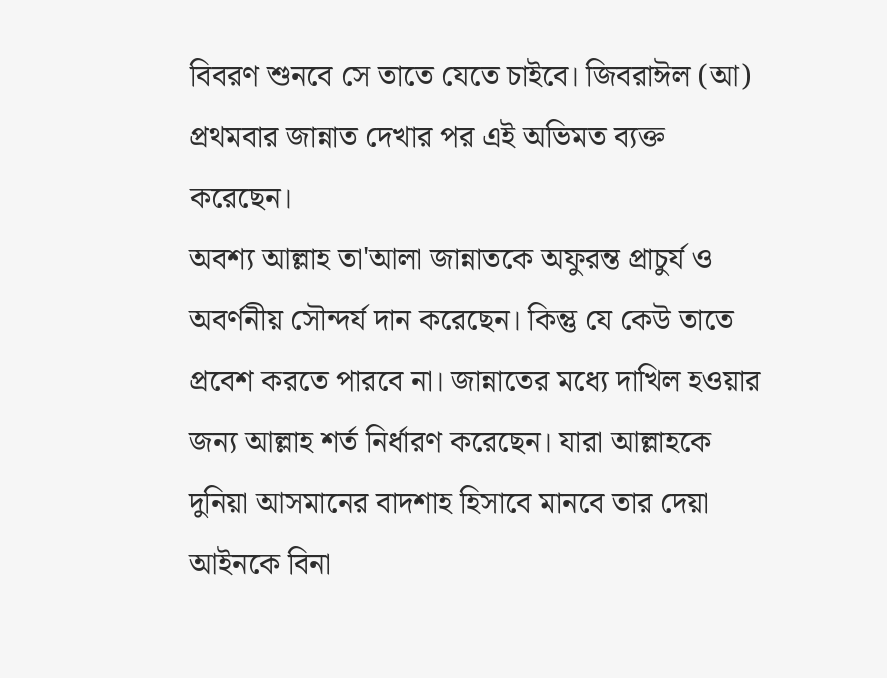বিবরণ শুনবে সে তাতে যেতে চাইবে। জিবরাঈল (আ) প্রথমবার জান্নাত দেখার পর এই অভিমত ব্যক্ত করেছেন।
অবশ্য আল্লাহ তা'আলা জান্নাতকে অফুরন্ত প্রাচুর্য ও অবর্ণনীয় সৌন্দর্য দান করেছেন। কিন্তু যে কেউ তাতে প্রবেশ করতে পারবে না। জান্নাতের মধ্যে দাখিল হওয়ার জন্য আল্লাহ শর্ত নির্ধারণ করেছেন। যারা আল্লাহকে দুনিয়া আসমানের বাদশাহ হিসাবে মানবে তার দেয়া আইনকে বিনা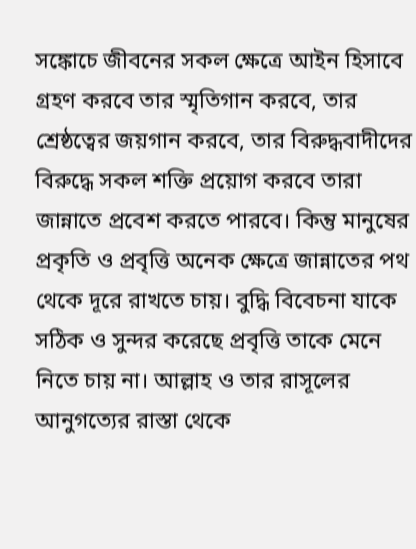সঙ্কোচে জীবনের সকল ক্ষেত্রে আইন হিসাবে গ্রহণ করবে তার স্মৃতিগান করবে, তার শ্রেষ্ঠত্বের জয়গান করবে, তার বিরুদ্ধবাদীদের বিরুদ্ধে সকল শক্তি প্রয়োগ করবে তারা জান্নাতে প্রবেশ করতে পারবে। কিন্তু মানুষের প্রকৃতি ও প্রবৃত্তি অনেক ক্ষেত্রে জান্নাতের পথ থেকে দূরে রাখতে চায়। বুদ্ধি বিবেচনা যাকে সঠিক ও সুন্দর করেছে প্রবৃত্তি তাকে মেনে নিতে চায় না। আল্লাহ ও তার রাসূলের আনুগত্যের রাস্তা থেকে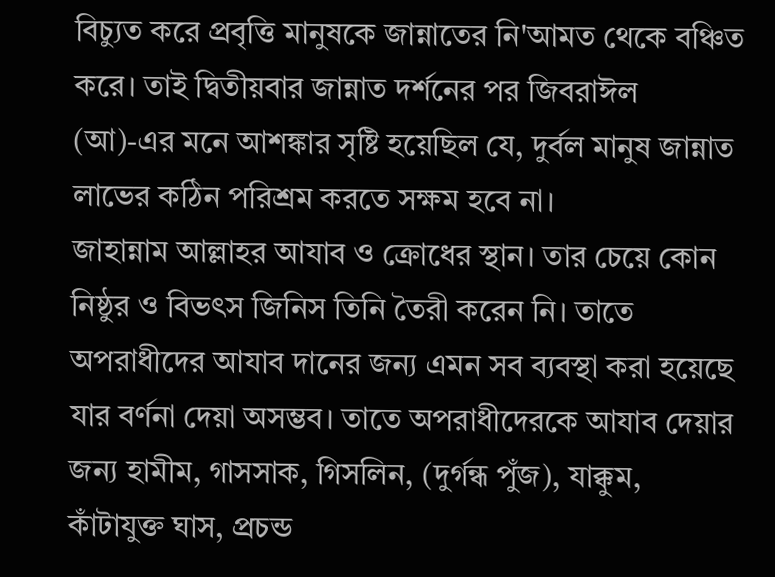বিচ্যুত করে প্রবৃত্তি মানুষকে জান্নাতের নি'আমত থেকে বঞ্চিত করে। তাই দ্বিতীয়বার জান্নাত দর্শনের পর জিবরাঈল (আ)-এর মনে আশঙ্কার সৃষ্টি হয়েছিল যে, দুর্বল মানুষ জান্নাত লাভের কঠিন পরিশ্রম করতে সক্ষম হবে না।
জাহান্নাম আল্লাহর আযাব ও ক্রোধের স্থান। তার চেয়ে কোন নিষ্ঠুর ও বিভৎস জিনিস তিনি তৈরী করেন নি। তাতে অপরাধীদের আযাব দানের জন্য এমন সব ব্যবস্থা করা হয়েছে যার বর্ণনা দেয়া অসম্ভব। তাতে অপরাধীদেরকে আযাব দেয়ার জন্য হামীম, গাসসাক, গিসলিন, (দুর্গন্ধ পুঁজ), যাক্কুম, কাঁটাযুক্ত ঘাস, প্রচন্ড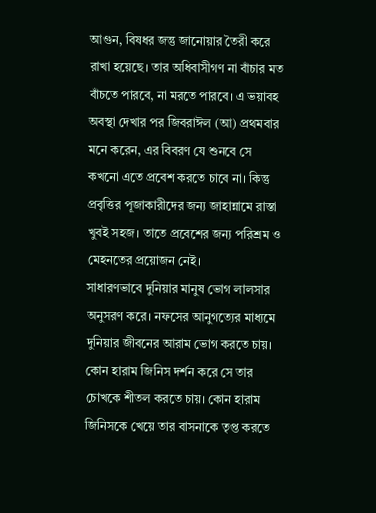আগুন, বিষধর জন্তু জানোয়ার তৈরী করে রাখা হয়েছে। তার অধিবাসীগণ না বাঁচার মত বাঁচতে পারবে, না মরতে পারবে। এ ভয়াবহ অবস্থা দেখার পর জিবরাঈল (আ) প্রথমবার মনে করেন, এর বিবরণ যে শুনবে সে কখনো এতে প্রবেশ করতে চাবে না। কিন্তু প্রবৃত্তির পূজাকারীদের জন্য জাহান্নামে রাস্তা খুবই সহজ। তাতে প্রবেশের জন্য পরিশ্রম ও মেহনতের প্রয়োজন নেই।
সাধারণভাবে দুনিয়ার মানুষ ভোগ লালসার অনুসরণ করে। নফসের আনুগত্যের মাধ্যমে দুনিয়ার জীবনের আরাম ভোগ করতে চায়। কোন হারাম জিনিস দর্শন করে সে তার চোখকে শীতল করতে চায়। কোন হারাম জিনিসকে খেয়ে তার বাসনাকে তৃপ্ত করতে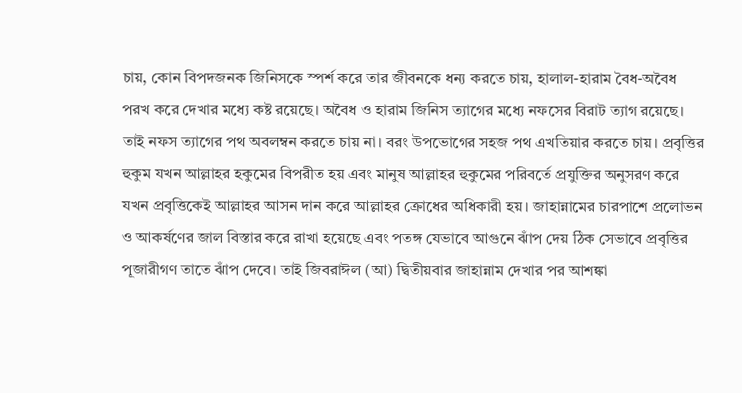চায়, কোন বিপদজনক জিনিসকে স্পর্শ করে তার জীবনকে ধন্য করতে চায়, হালাল-হারাম বৈধ-অবৈধ পরখ করে দেখার মধ্যে কষ্ট রয়েছে। অবৈধ ও হারাম জিনিস ত্যাগের মধ্যে নফসের বিরাট ত্যাগ রয়েছে। তাই নফস ত্যাগের পথ অবলম্বন করতে চায় না। বরং উপভোগের সহজ পথ এখতিয়ার করতে চায়। প্রবৃত্তির হুকুম যখন আল্লাহর হকুমের বিপরীত হয় এবং মানুষ আল্লাহর হুকুমের পরিবর্তে প্রযুক্তির অনুসরণ করে যখন প্রবৃত্তিকেই আল্লাহর আসন দান করে আল্লাহর ক্রোধের অধিকারী হয়। জাহান্নামের চারপাশে প্রলোভন ও আকর্ষণের জাল বিস্তার করে রাখা হয়েছে এবং পতঙ্গ যেভাবে আগুনে ঝাঁপ দেয় ঠিক সেভাবে প্রবৃত্তির পূজারীগণ তাতে ঝাঁপ দেবে। তাই জিবরাঈল (আ) দ্বিতীয়বার জাহান্নাম দেখার পর আশঙ্কা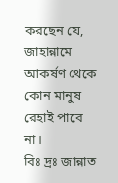করছেন যে, জাহান্নামে আকর্ষণ থেকে কোন মানুষ রেহাই পাবে না।
বিঃ দ্রঃ জান্নাত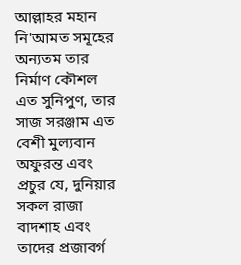আল্লাহর মহান নি'আমত সমূহের অন্যতম তার নির্মাণ কৌশল এত সুনিপুণ, তার সাজ সরঞ্জাম এত বেশী মুল্যবান অফুরন্ত এবং প্রচুর যে, দুনিয়ার সকল রাজা বাদশাহ এবং তাদের প্রজাবর্গ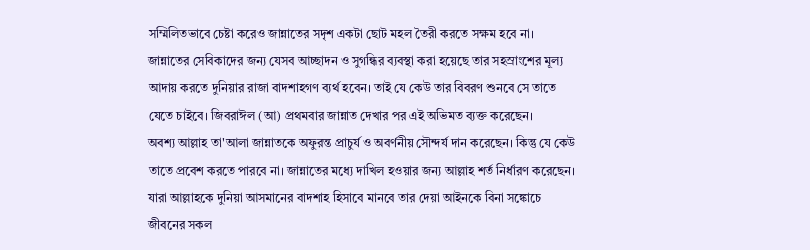সম্মিলিতভাবে চেষ্টা করেও জান্নাতের সদৃশ একটা ছোট মহল তৈরী করতে সক্ষম হবে না। জান্নাতের সেবিকাদের জন্য যেসব আচ্ছাদন ও সুগন্ধির ব্যবস্থা করা হয়েছে তার সহস্রাংশের মূল্য আদায় করতে দুনিয়ার রাজা বাদশাহগণ ব্যর্থ হবেন। তাই যে কেউ তার বিবরণ শুনবে সে তাতে যেতে চাইবে। জিবরাঈল (আ) প্রথমবার জান্নাত দেখার পর এই অভিমত ব্যক্ত করেছেন।
অবশ্য আল্লাহ তা'আলা জান্নাতকে অফুরন্ত প্রাচুর্য ও অবর্ণনীয় সৌন্দর্য দান করেছেন। কিন্তু যে কেউ তাতে প্রবেশ করতে পারবে না। জান্নাতের মধ্যে দাখিল হওয়ার জন্য আল্লাহ শর্ত নির্ধারণ করেছেন। যারা আল্লাহকে দুনিয়া আসমানের বাদশাহ হিসাবে মানবে তার দেয়া আইনকে বিনা সঙ্কোচে জীবনের সকল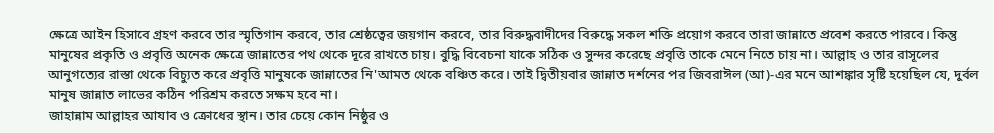ক্ষেত্রে আইন হিসাবে গ্রহণ করবে তার স্মৃতিগান করবে, তার শ্রেষ্ঠত্বের জয়গান করবে, তার বিরুদ্ধবাদীদের বিরুদ্ধে সকল শক্তি প্রয়োগ করবে তারা জান্নাতে প্রবেশ করতে পারবে। কিন্তু মানুষের প্রকৃতি ও প্রবৃত্তি অনেক ক্ষেত্রে জান্নাতের পথ থেকে দূরে রাখতে চায়। বুদ্ধি বিবেচনা যাকে সঠিক ও সুন্দর করেছে প্রবৃত্তি তাকে মেনে নিতে চায় না। আল্লাহ ও তার রাসূলের আনুগত্যের রাস্তা থেকে বিচ্যুত করে প্রবৃত্তি মানুষকে জান্নাতের নি'আমত থেকে বঞ্চিত করে। তাই দ্বিতীয়বার জান্নাত দর্শনের পর জিবরাঈল (আ)-এর মনে আশঙ্কার সৃষ্টি হয়েছিল যে, দুর্বল মানুষ জান্নাত লাভের কঠিন পরিশ্রম করতে সক্ষম হবে না।
জাহান্নাম আল্লাহর আযাব ও ক্রোধের স্থান। তার চেয়ে কোন নিষ্ঠুর ও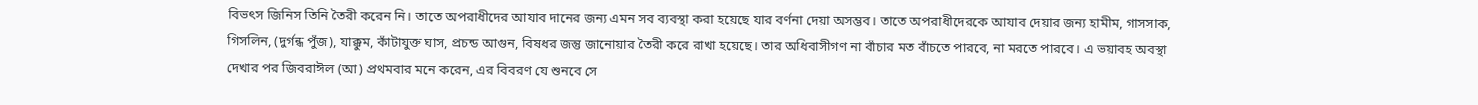বিভৎস জিনিস তিনি তৈরী করেন নি। তাতে অপরাধীদের আযাব দানের জন্য এমন সব ব্যবস্থা করা হয়েছে যার বর্ণনা দেয়া অসম্ভব। তাতে অপরাধীদেরকে আযাব দেয়ার জন্য হামীম, গাসসাক, গিসলিন, (দুর্গন্ধ পুঁজ), যাক্কুম, কাঁটাযুক্ত ঘাস, প্রচন্ড আগুন, বিষধর জন্তু জানোয়ার তৈরী করে রাখা হয়েছে। তার অধিবাসীগণ না বাঁচার মত বাঁচতে পারবে, না মরতে পারবে। এ ভয়াবহ অবস্থা দেখার পর জিবরাঈল (আ) প্রথমবার মনে করেন, এর বিবরণ যে শুনবে সে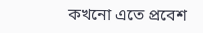কখনো এতে প্রবেশ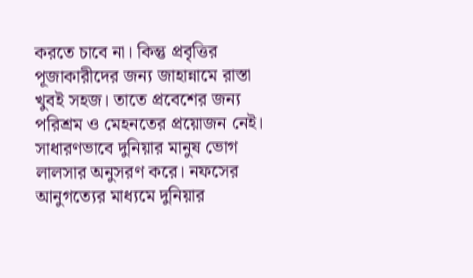করতে চাবে না। কিন্তু প্রবৃত্তির পূজাকারীদের জন্য জাহান্নামে রাস্তা খুবই সহজ। তাতে প্রবেশের জন্য পরিশ্রম ও মেহনতের প্রয়োজন নেই।
সাধারণভাবে দুনিয়ার মানুষ ভোগ লালসার অনুসরণ করে। নফসের আনুগত্যের মাধ্যমে দুনিয়ার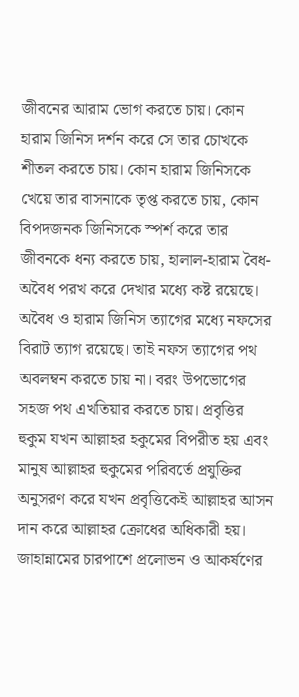জীবনের আরাম ভোগ করতে চায়। কোন হারাম জিনিস দর্শন করে সে তার চোখকে শীতল করতে চায়। কোন হারাম জিনিসকে খেয়ে তার বাসনাকে তৃপ্ত করতে চায়, কোন বিপদজনক জিনিসকে স্পর্শ করে তার জীবনকে ধন্য করতে চায়, হালাল-হারাম বৈধ-অবৈধ পরখ করে দেখার মধ্যে কষ্ট রয়েছে। অবৈধ ও হারাম জিনিস ত্যাগের মধ্যে নফসের বিরাট ত্যাগ রয়েছে। তাই নফস ত্যাগের পথ অবলম্বন করতে চায় না। বরং উপভোগের সহজ পথ এখতিয়ার করতে চায়। প্রবৃত্তির হুকুম যখন আল্লাহর হকুমের বিপরীত হয় এবং মানুষ আল্লাহর হুকুমের পরিবর্তে প্রযুক্তির অনুসরণ করে যখন প্রবৃত্তিকেই আল্লাহর আসন দান করে আল্লাহর ক্রোধের অধিকারী হয়। জাহান্নামের চারপাশে প্রলোভন ও আকর্ষণের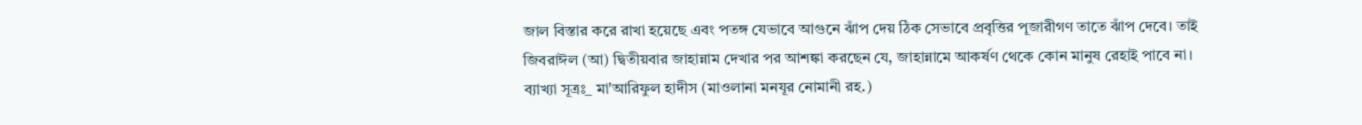জাল বিস্তার করে রাখা হয়েছে এবং পতঙ্গ যেভাবে আগুনে ঝাঁপ দেয় ঠিক সেভাবে প্রবৃত্তির পূজারীগণ তাতে ঝাঁপ দেবে। তাই জিবরাঈল (আ) দ্বিতীয়বার জাহান্নাম দেখার পর আশঙ্কা করছেন যে, জাহান্নামে আকর্ষণ থেকে কোন মানুষ রেহাই পাবে না।
ব্যাখ্যা সূত্রঃ_ মা'আরিফুল হাদীস (মাওলানা মনযূর নোমানী রহ.)